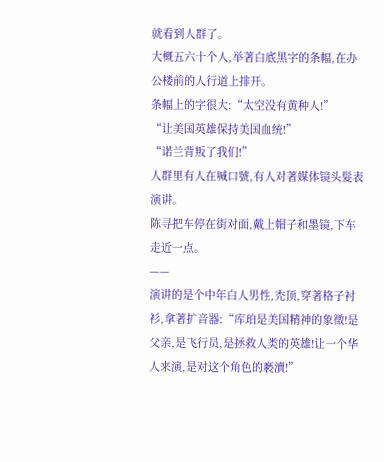就看到人群了。
大概五六十个人,举著白底黑字的条幅,在办公楼前的人行道上排开。
条幅上的字很大:“太空没有黄种人!”
“让美国英雄保持美国血统!”
“诺兰背叛了我们!”
人群里有人在喊口號,有人对著媒体镜头髮表演讲。
陈寻把车停在街对面,戴上帽子和墨镜,下车走近一点。
——
演讲的是个中年白人男性,禿顶,穿著格子衬衫,拿著扩音器:“库珀是美国精神的象徵!是父亲,是飞行员,是拯救人类的英雄!让一个华人来演,是对这个角色的褻瀆!”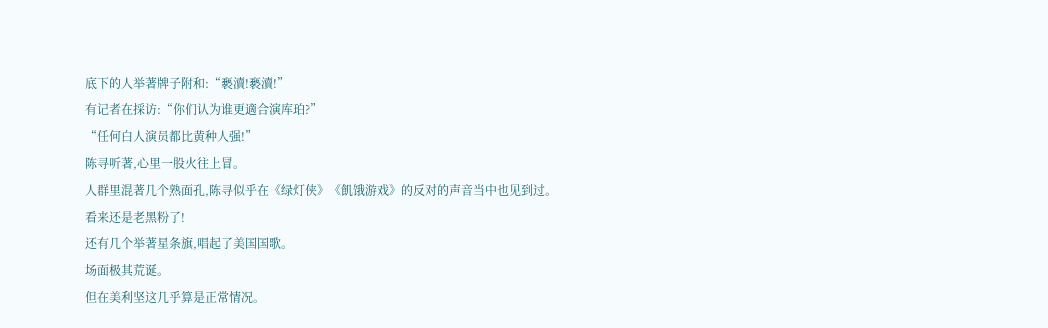底下的人举著牌子附和:“褻瀆!褻瀆!”
有记者在採访:“你们认为谁更適合演库珀?”
“任何白人演员都比黄种人强!”
陈寻听著,心里一股火往上冒。
人群里混著几个熟面孔,陈寻似乎在《绿灯侠》《飢饿游戏》的反对的声音当中也见到过。
看来还是老黑粉了!
还有几个举著星条旗,唱起了美国国歌。
场面极其荒诞。
但在美利坚这几乎算是正常情况。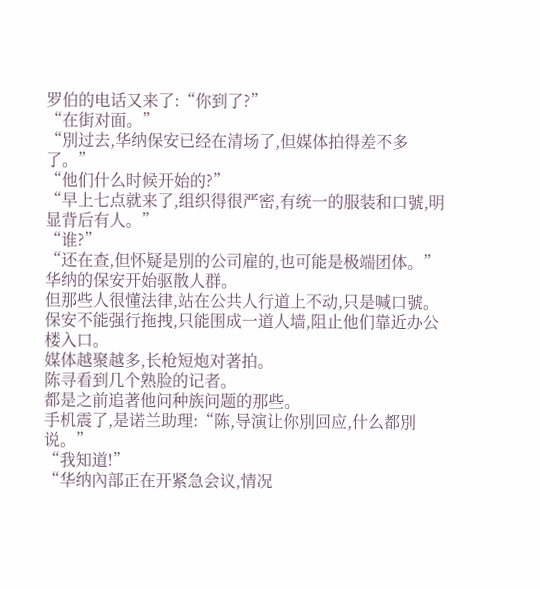罗伯的电话又来了:“你到了?”
“在街对面。”
“別过去,华纳保安已经在清场了,但媒体拍得差不多了。”
“他们什么时候开始的?”
“早上七点就来了,组织得很严密,有统一的服装和口號,明显背后有人。”
“谁?”
“还在查,但怀疑是別的公司雇的,也可能是极端团体。”
华纳的保安开始驱散人群。
但那些人很懂法律,站在公共人行道上不动,只是喊口號。
保安不能强行拖拽,只能围成一道人墙,阻止他们靠近办公楼入口。
媒体越聚越多,长枪短炮对著拍。
陈寻看到几个熟脸的记者。
都是之前追著他问种族问题的那些。
手机震了,是诺兰助理:“陈,导演让你別回应,什么都別说。”
“我知道!”
“华纳內部正在开紧急会议,情况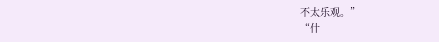不太乐观。”
“什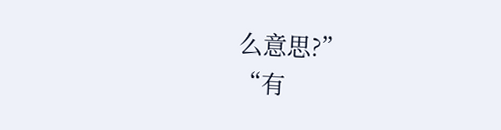么意思?”
“有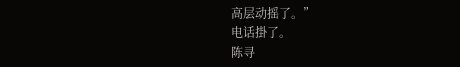高层动摇了。”
电话掛了。
陈寻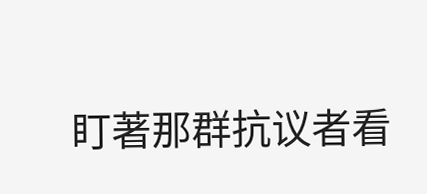盯著那群抗议者看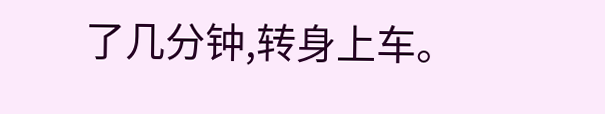了几分钟,转身上车。